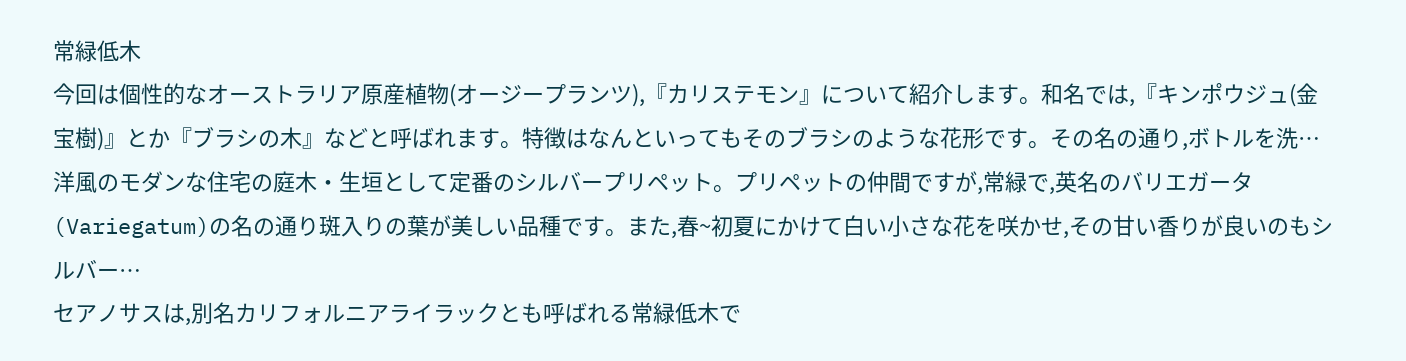常緑低木
今回は個性的なオーストラリア原産植物(オージープランツ),『カリステモン』について紹介します。和名では,『キンポウジュ(金宝樹)』とか『ブラシの木』などと呼ばれます。特徴はなんといってもそのブラシのような花形です。その名の通り,ボトルを洗…
洋風のモダンな住宅の庭木・生垣として定番のシルバープリペット。プリペットの仲間ですが,常緑で,英名のバリエガータ(Variegatum)の名の通り斑入りの葉が美しい品種です。また,春~初夏にかけて白い小さな花を咲かせ,その甘い香りが良いのもシルバー…
セアノサスは,別名カリフォルニアライラックとも呼ばれる常緑低木で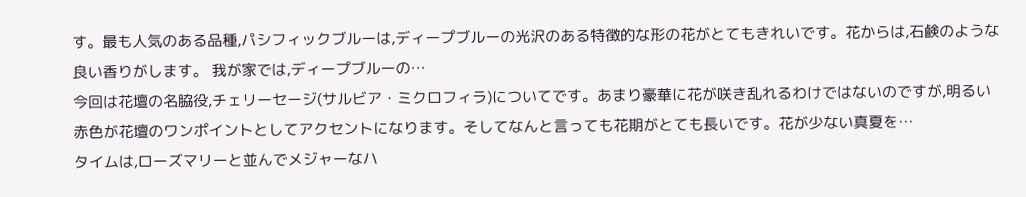す。最も人気のある品種,パシフィックブルーは,ディープブルーの光沢のある特徴的な形の花がとてもきれいです。花からは,石鹸のような良い香りがします。 我が家では,ディープブルーの…
今回は花壇の名脇役,チェリーセージ(サルビア・ミクロフィラ)についてです。あまり豪華に花が咲き乱れるわけではないのですが,明るい赤色が花壇のワンポイントとしてアクセントになります。そしてなんと言っても花期がとても長いです。花が少ない真夏を…
タイムは,ローズマリーと並んでメジャーなハ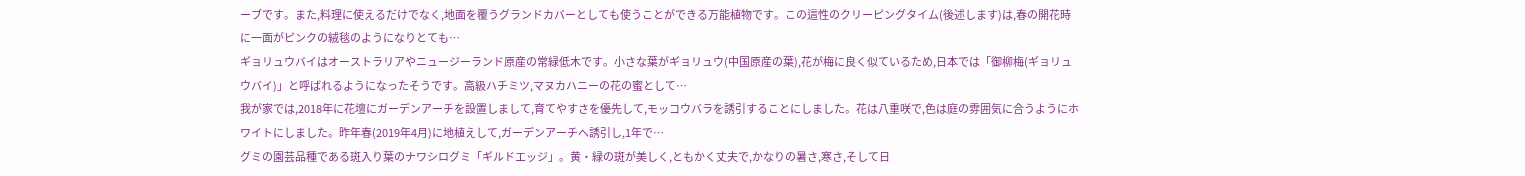ーブです。また,料理に使えるだけでなく,地面を覆うグランドカバーとしても使うことができる万能植物です。この這性のクリーピングタイム(後述します)は,春の開花時に一面がピンクの絨毯のようになりとても…
ギョリュウバイはオーストラリアやニュージーランド原産の常緑低木です。小さな葉がギョリュウ(中国原産の葉),花が梅に良く似ているため,日本では「御柳梅(ギョリュウバイ)」と呼ばれるようになったそうです。高級ハチミツ,マヌカハニーの花の蜜として…
我が家では,2018年に花壇にガーデンアーチを設置しまして,育てやすさを優先して,モッコウバラを誘引することにしました。花は八重咲で,色は庭の雰囲気に合うようにホワイトにしました。昨年春(2019年4月)に地植えして,ガーデンアーチへ誘引し,1年で…
グミの園芸品種である斑入り葉のナワシログミ「ギルドエッジ」。黄・緑の斑が美しく,ともかく丈夫で,かなりの暑さ,寒さ,そして日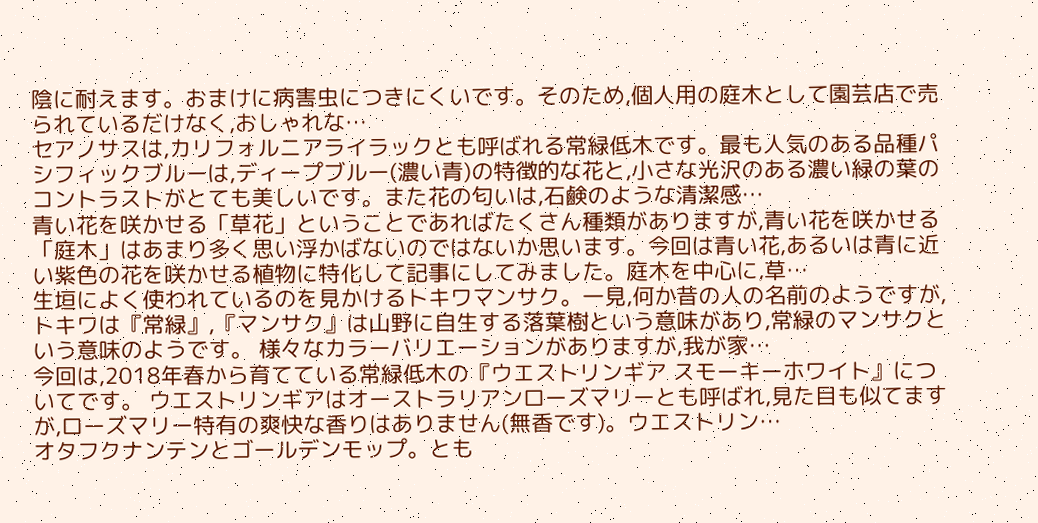陰に耐えます。おまけに病害虫につきにくいです。そのため,個人用の庭木として園芸店で売られているだけなく,おしゃれな…
セアノサスは,カリフォルニアライラックとも呼ばれる常緑低木です。最も人気のある品種パシフィックブルーは,ディープブルー(濃い青)の特徴的な花と,小さな光沢のある濃い緑の葉のコントラストがとても美しいです。また花の匂いは,石鹸のような清潔感…
青い花を咲かせる「草花」ということであればたくさん種類がありますが,青い花を咲かせる「庭木」はあまり多く思い浮かばないのではないか思います。今回は青い花,あるいは青に近い紫色の花を咲かせる植物に特化して記事にしてみました。庭木を中心に,草…
生垣によく使われているのを見かけるトキワマンサク。一見,何か昔の人の名前のようですが,トキワは『常緑』,『マンサク』は山野に自生する落葉樹という意味があり,常緑のマンサクという意味のようです。 様々なカラーバリエーションがありますが,我が家…
今回は,2018年春から育てている常緑低木の『ウエストリンギア スモーキーホワイト』についてです。 ウエストリンギアはオーストラリアンローズマリーとも呼ばれ,見た目も似てますが,ローズマリー特有の爽快な香りはありません(無香です)。ウエストリン…
オタフクナンテンとゴールデンモップ。とも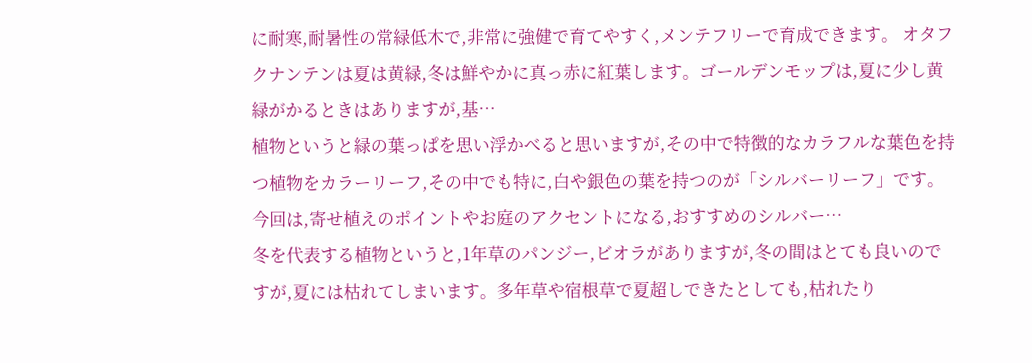に耐寒,耐暑性の常緑低木で,非常に強健で育てやすく,メンテフリーで育成できます。 オタフクナンテンは夏は黄緑,冬は鮮やかに真っ赤に紅葉します。ゴールデンモップは,夏に少し黄緑がかるときはありますが,基…
植物というと緑の葉っぱを思い浮かべると思いますが,その中で特徴的なカラフルな葉色を持つ植物をカラーリーフ,その中でも特に,白や銀色の葉を持つのが「シルバーリーフ」です。今回は,寄せ植えのポイントやお庭のアクセントになる,おすすめのシルバー…
冬を代表する植物というと,1年草のパンジー,ビオラがありますが,冬の間はとても良いのですが,夏には枯れてしまいます。多年草や宿根草で夏超しできたとしても,枯れたり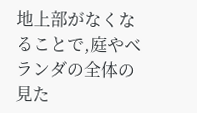地上部がなくなることで,庭やベランダの全体の見た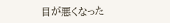目が悪くなった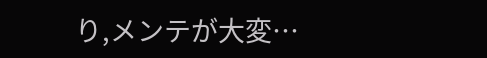り,メンテが大変…